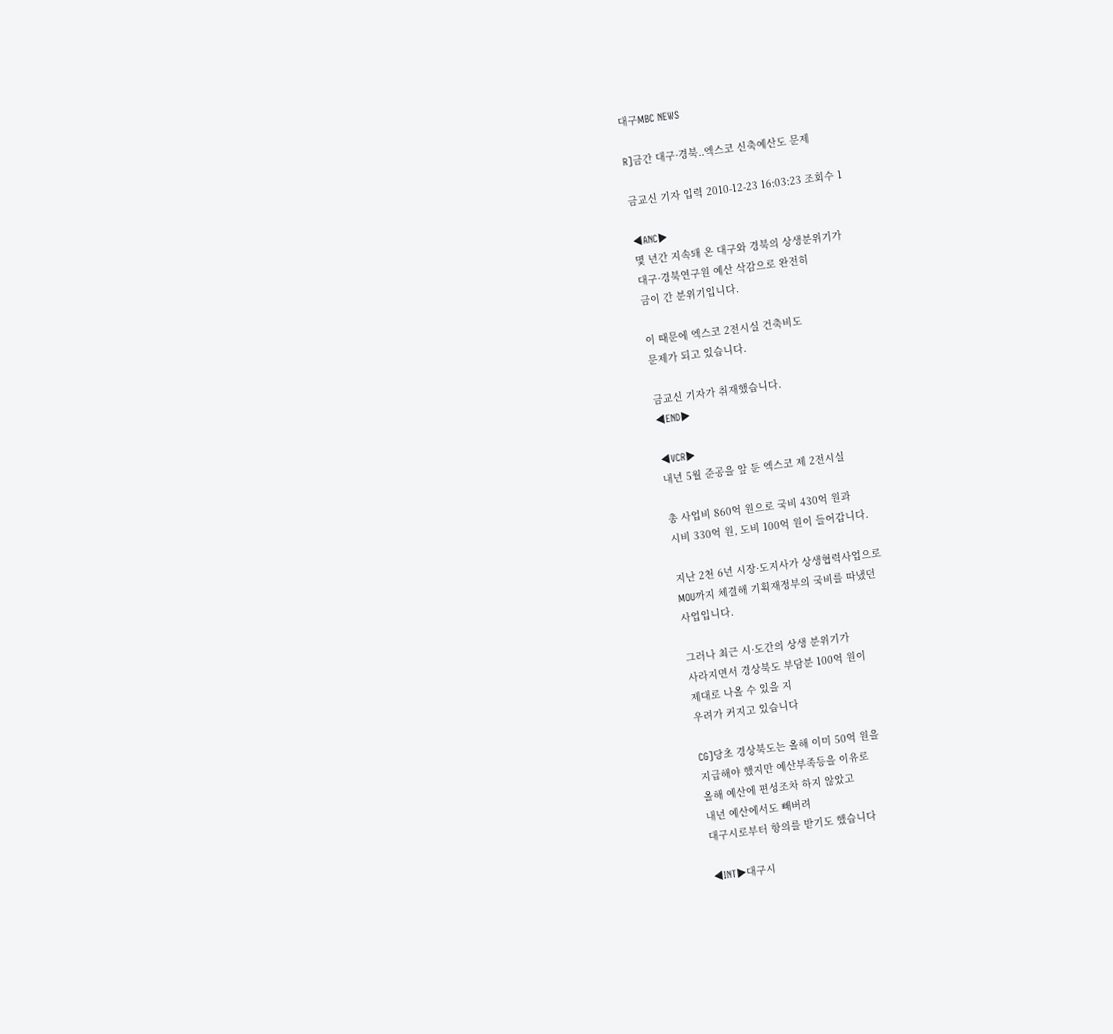대구MBC NEWS

R]금간 대구·경북..엑스코 신축예산도 문제

금교신 기자 입력 2010-12-23 16:03:23 조회수 1

◀ANC▶
몇 년간 지속돼 온 대구와 경북의 상생분위기가
대구·경북연구원 예산 삭감으로 완전히
금이 간 분위기입니다.

이 때문에 엑스코 2전시실 건축비도
문제가 되고 있습니다.

금교신 기자가 취재했습니다.
◀END▶

◀VCR▶
내년 5월 준공을 앞 둔 엑스코 제 2전시실

총 사업비 860억 원으로 국비 430억 원과
시비 330억 원, 도비 100억 원이 들어갑니다.

지난 2천 6년 시장·도지사가 상생협력사업으로
MOU까지 체결해 기획재정부의 국비를 따냈던
사업입니다.

그러나 최근 시·도간의 상생 분위기가
사라지면서 경상북도 부담분 100억 원이
제대로 나올 수 있을 지
우려가 커지고 있습니다

CG]당초 경상북도는 올해 이미 50억 원을
지급해야 했지만 예산부족등을 이유로
올해 예산에 편성조차 하지 않았고
내년 예산에서도 빼버려
대구시로부터 항의를 받기도 했습니다

◀INT▶대구시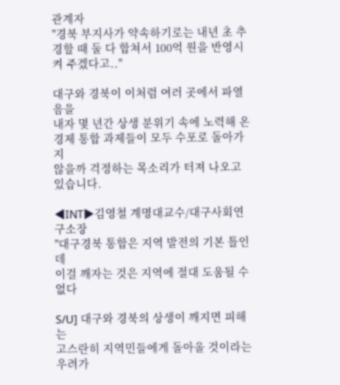관계자
"경북 부지사가 약속하기로는 내년 초 추경할 때 둘 다 합쳐서 100억 원을 반영시켜 주겠다고.."

대구와 경북이 이처럼 여러 곳에서 파열음을
내자 몇 년간 상생 분위기 속에 노력해 온
경제 통합 과제들이 모두 수포로 돌아가지
않을까 걱정하는 목소리가 터져 나오고
있습니다.

◀INT▶김영철 계명대교수/대구사회연구소장
"대구경북 통합은 지역 발전의 기본 틀인데
이걸 깨자는 것은 지역에 절대 도움될 수없다

S/U] 대구와 경북의 상생이 깨지면 피해는
고스란히 지역민들에게 돌아올 것이라는 우려가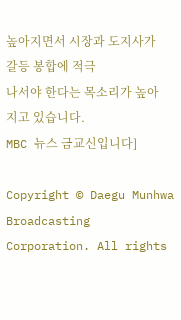높아지면서 시장과 도지사가 갈등 봉합에 적극
나서야 한다는 목소리가 높아지고 있습니다.
MBC 뉴스 금교신입니다]

Copyright © Daegu Munhwa Broadcasting Corporation. All rights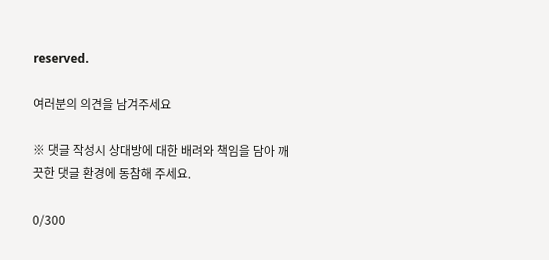reserved.

여러분의 의견을 남겨주세요

※ 댓글 작성시 상대방에 대한 배려와 책임을 담아 깨끗한 댓글 환경에 동참해 주세요.

0/300